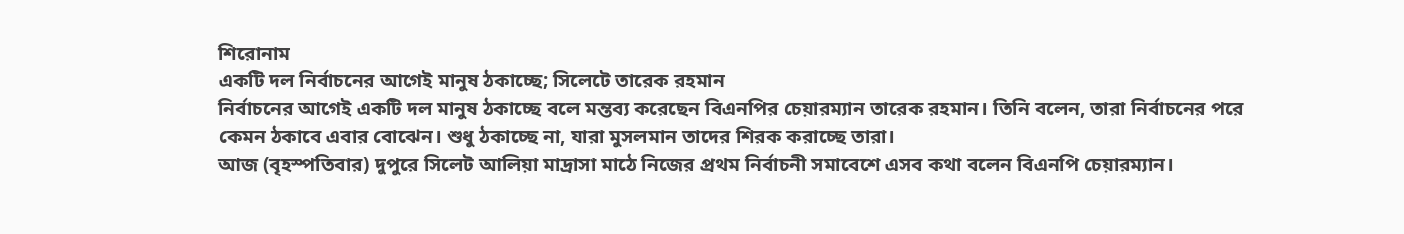শিরোনাম
একটি দল নির্বাচনের আগেই মানুষ ঠকাচ্ছে; সিলেটে তারেক রহমান
নির্বাচনের আগেই একটি দল মানুষ ঠকাচ্ছে বলে মন্তব্য করেছেন বিএনপির চেয়ারম্যান তারেক রহমান। তিনি বলেন, তারা নির্বাচনের পরে কেমন ঠকাবে এবার বোঝেন। শুধু ঠকাচ্ছে না, যারা মুসলমান তাদের শিরক করাচ্ছে তারা।
আজ (বৃহস্পতিবার) দুপুরে সিলেট আলিয়া মাদ্রাসা মাঠে নিজের প্রথম নির্বাচনী সমাবেশে এসব কথা বলেন বিএনপি চেয়ারম্যান।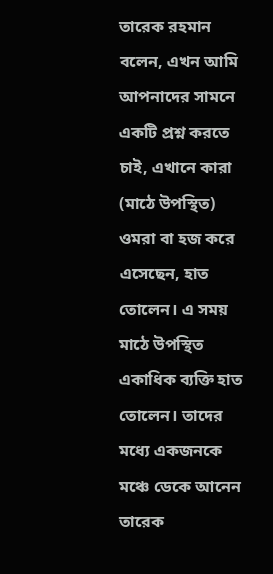তারেক রহমান বলেন, এখন আমি আপনাদের সামনে একটি প্রশ্ন করতে চাই, এখানে কারা (মাঠে উপস্থিত) ওমরা বা হজ করে এসেছেন, হাত তোলেন। এ সময় মাঠে উপস্থিত একাধিক ব্যক্তি হাত তোলেন। তাদের মধ্যে একজনকে মঞ্চে ডেকে আনেন তারেক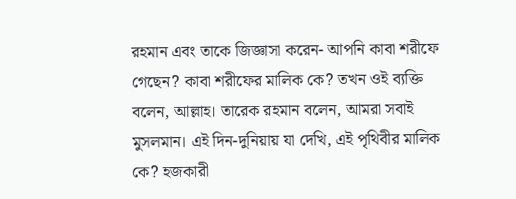রহমান এবং তাকে জিজ্ঞাসা করেন- আপনি কাবা শরীফে গেছেন? কাবা শরীফের মালিক কে? তখন ওই ব্যক্তি বলেন, আল্লাহ। তারেক রহমান বলেন, আমরা সবাই মুসলমান। এই দিন-দুনিয়ায় যা দেখি, এই পৃথিবীর মালিক কে? হজকারী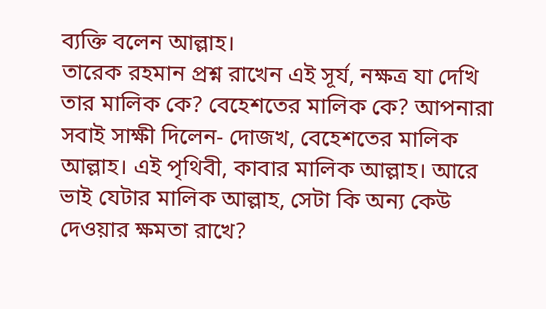ব্যক্তি বলেন আল্লাহ।
তারেক রহমান প্রশ্ন রাখেন এই সূর্য, নক্ষত্র যা দেখি তার মালিক কে? বেহেশতের মালিক কে? আপনারা সবাই সাক্ষী দিলেন- দোজখ, বেহেশতের মালিক আল্লাহ। এই পৃথিবী, কাবার মালিক আল্লাহ। আরে ভাই যেটার মালিক আল্লাহ, সেটা কি অন্য কেউ দেওয়ার ক্ষমতা রাখে?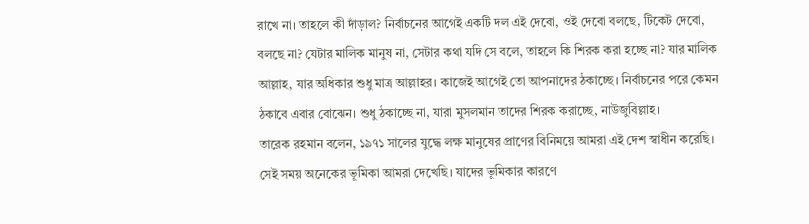রাখে না। তাহলে কী দাঁড়াল? নির্বাচনের আগেই একটি দল এই দেবো, ওই দেবো বলছে, টিকেট দেবো, বলছে না? যেটার মালিক মানুষ না, সেটার কথা যদি সে বলে, তাহলে কি শিরক করা হচ্ছে না? যার মালিক আল্লাহ, যার অধিকার শুধু মাত্র আল্লাহর। কাজেই আগেই তো আপনাদের ঠকাচ্ছে। নির্বাচনের পরে কেমন ঠকাবে এবার বোঝেন। শুধু ঠকাচ্ছে না, যারা মুসলমান তাদের শিরক করাচ্ছে, নাউজুবিল্লাহ।
তারেক রহমান বলেন, ১৯৭১ সালের যুদ্ধে লক্ষ মানুষের প্রাণের বিনিময়ে আমরা এই দেশ স্বাধীন করেছি। সেই সময় অনেকের ভূমিকা আমরা দেখেছি। যাদের ভূমিকার কারণে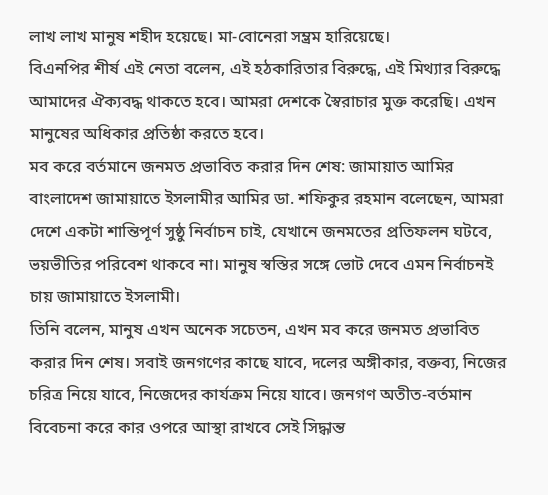লাখ লাখ মানুষ শহীদ হয়েছে। মা-বোনেরা সম্ভ্রম হারিয়েছে।
বিএনপির শীর্ষ এই নেতা বলেন, এই হঠকারিতার বিরুদ্ধে, এই মিথ্যার বিরুদ্ধে আমাদের ঐক্যবদ্ধ থাকতে হবে। আমরা দেশকে স্বৈরাচার মুক্ত করেছি। এখন মানুষের অধিকার প্রতিষ্ঠা করতে হবে।
মব করে বর্তমানে জনমত প্রভাবিত করার দিন শেষ: জামায়াত আমির
বাংলাদেশ জামায়াতে ইসলামীর আমির ডা. শফিকুর রহমান বলেছেন, আমরা দেশে একটা শান্তিপূর্ণ সুষ্ঠু নির্বাচন চাই, যেখানে জনমতের প্রতিফলন ঘটবে, ভয়ভীতির পরিবেশ থাকবে না। মানুষ স্বস্তির সঙ্গে ভোট দেবে এমন নির্বাচনই চায় জামায়াতে ইসলামী।
তিনি বলেন, মানুষ এখন অনেক সচেতন, এখন মব করে জনমত প্রভাবিত করার দিন শেষ। সবাই জনগণের কাছে যাবে, দলের অঙ্গীকার, বক্তব্য, নিজের চরিত্র নিয়ে যাবে, নিজেদের কার্যক্রম নিয়ে যাবে। জনগণ অতীত-বর্তমান বিবেচনা করে কার ওপরে আস্থা রাখবে সেই সিদ্ধান্ত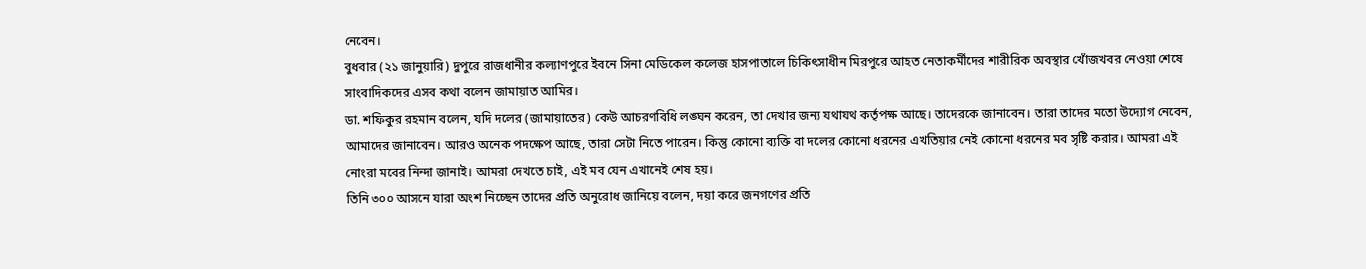নেবেন।
বুধবার (২১ জানুয়ারি) দুপুরে রাজধানীর কল্যাণপুরে ইবনে সিনা মেডিকেল কলেজ হাসপাতালে চিকিৎসাধীন মিরপুরে আহত নেতাকর্মীদের শারীরিক অবস্থার খোঁজখবর নেওয়া শেষে সাংবাদিকদের এসব কথা বলেন জামায়াত আমির।
ডা. শফিকুর রহমান বলেন, যদি দলের (জামায়াতের) কেউ আচরণবিধি লঙ্ঘন করেন, তা দেখার জন্য যথাযথ কর্তৃপক্ষ আছে। তাদেরকে জানাবেন। তারা তাদের মতো উদ্যোগ নেবেন, আমাদের জানাবেন। আরও অনেক পদক্ষেপ আছে, তারা সেটা নিতে পারেন। কিন্তু কোনো ব্যক্তি বা দলের কোনো ধরনের এখতিয়ার নেই কোনো ধরনের মব সৃষ্টি করার। আমরা এই নোংরা মবের নিন্দা জানাই। আমরা দেখতে চাই, এই মব যেন এখানেই শেষ হয়।
তিনি ৩০০ আসনে যারা অংশ নিচ্ছেন তাদের প্রতি অনুরোধ জানিয়ে বলেন, দয়া করে জনগণের প্রতি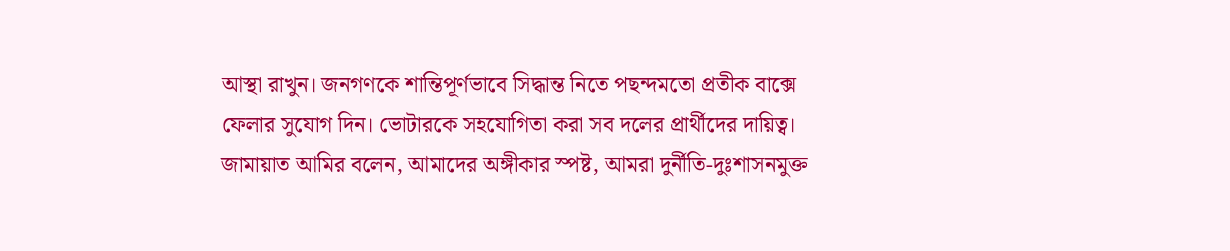আস্থা রাখুন। জনগণকে শান্তিপূর্ণভাবে সিদ্ধান্ত নিতে পছন্দমতো প্রতীক বাক্সে ফেলার সুযোগ দিন। ভোটারকে সহযোগিতা করা সব দলের প্রার্থীদের দায়িত্ব।
জামায়াত আমির বলেন, আমাদের অঙ্গীকার স্পষ্ট, আমরা দুর্নীতি-দুঃশাসনমুক্ত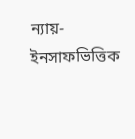ন্যায়-ইনসাফভিত্তিক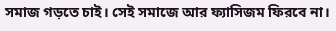সমাজ গড়তে চাই। সেই সমাজে আর ফ্যাসিজম ফিরবে না।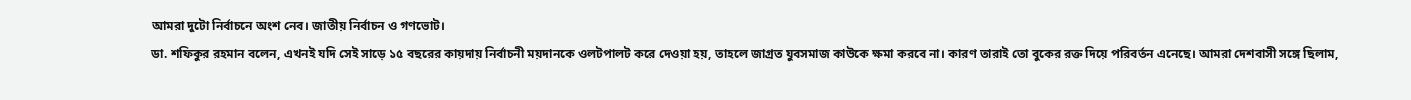আমরা দুটো নির্বাচনে অংশ নেব। জাতীয় নির্বাচন ও গণভোট।
ডা. শফিকুর রহমান বলেন, এখনই যদি সেই সাড়ে ১৫ বছরের কায়দায় নির্বাচনী ময়দানকে ওলটপালট করে দেওয়া হয়, তাহলে জাগ্রত যুবসমাজ কাউকে ক্ষমা করবে না। কারণ তারাই তো বুকের রক্ত দিয়ে পরিবর্তন এনেছে। আমরা দেশবাসী সঙ্গে ছিলাম,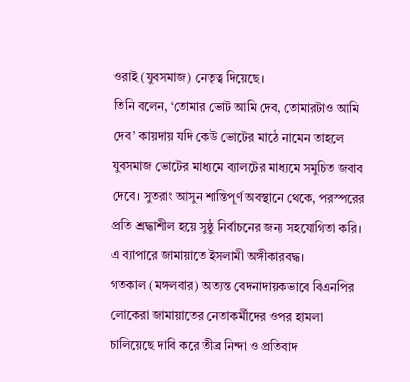ওরাই (যুবসমাজ) নেতৃত্ব দিয়েছে।
তিনি বলেন, ‘তোমার ভোট আমি দেব, তোমারটাও আমি দেব’ কায়দায় যদি কেউ ভোটের মাঠে নামেন তাহলে যুবসমাজ ভোটের মাধ্যমে ব্যালটের মাধ্যমে সমুচিত জবাব দেবে। সুতরাং আসুন শান্তিপূর্ণ অবস্থানে থেকে, পরস্পরের প্রতি শ্রদ্ধাশীল হয়ে সুষ্ঠু নির্বাচনের জন্য সহযোগিতা করি। এ ব্যাপারে জামায়াতে ইসলামী অঙ্গীকারবদ্ধ।
গতকাল (মঙ্গলবার) অত্যন্ত বেদনাদায়কভাবে বিএনপির লোকেরা জামায়াতের নেতাকর্মীদের ওপর হামলা চালিয়েছে দাবি করে তীব্র নিন্দা ও প্রতিবাদ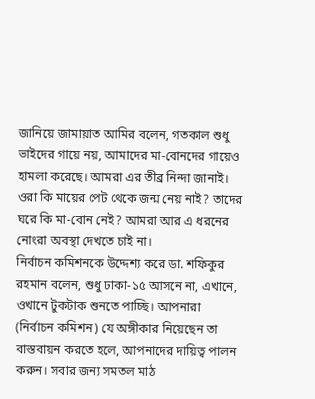জানিয়ে জামায়াত আমির বলেন, গতকাল শুধু ভাইদের গায়ে নয়, আমাদের মা-বোনদের গায়েও হামলা করেছে। আমরা এর তীব্র নিন্দা জানাই। ওরা কি মায়ের পেট থেকে জন্ম নেয় নাই? তাদের ঘরে কি মা-বোন নেই? আমরা আর এ ধরনের নোংরা অবস্থা দেখতে চাই না।
নির্বাচন কমিশনকে উদ্দেশ্য করে ডা. শফিকুর রহমান বলেন, শুধু ঢাকা-১৫ আসনে না, এখানে, ওখানে টুকটাক শুনতে পাচ্ছি। আপনারা (নির্বাচন কমিশন) যে অঙ্গীকার নিয়েছেন তা বাস্তবায়ন করতে হলে, আপনাদের দায়িত্ব পালন করুন। সবার জন্য সমতল মাঠ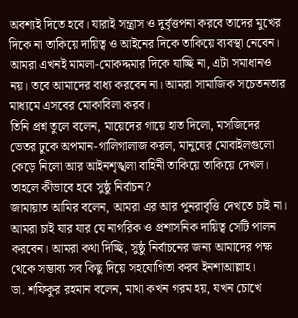অবশ্যই দিতে হবে। যারাই সন্ত্রাস ও দুর্বৃত্তপনা করবে তাদের মুখের দিকে না তাকিয়ে দায়িত্ব ও আইনের দিকে তাকিয়ে ব্যবস্থা নেবেন। আমরা এখনই মামলা-মোকদ্দমার দিকে যাচ্ছি না, এটা সমাধানও নয়। তবে আমাদের বাধ্য করবেন না। আমরা সামাজিক সচেতনতার মাধ্যমে এসবের মোকাবিলা করব।
তিনি প্রশ্ন তুলে বলেন, মায়েদের গায়ে হাত দিলো, মসজিদের ভেতর ঢুকে অপমান-গালিগালাজ করল, মানুষের মোবাইলগুলো কেড়ে নিলো আর আইনশৃঙ্খলা বাহিনী তাকিয়ে তাকিয়ে দেখল। তাহলে কীভাবে হবে সুষ্ঠু নির্বাচন?
জামায়াত আমির বলেন, আমরা এর আর পুনরাবৃত্তি দেখতে চাই না। আমরা চাই যার যার যে নাগরিক ও প্রশাসনিক দায়িত্ব সেটি পালন করবেন। আমরা কথা দিচ্ছি, সুষ্ঠু নির্বাচনের জন্য আমাদের পক্ষ থেকে সম্ভাব্য সব কিছু দিয়ে সহযোগিতা করব ইনশাআল্লাহ।
ডা. শফিকুর রহমান বলেন, মাথা কখন গরম হয়, যখন চোখে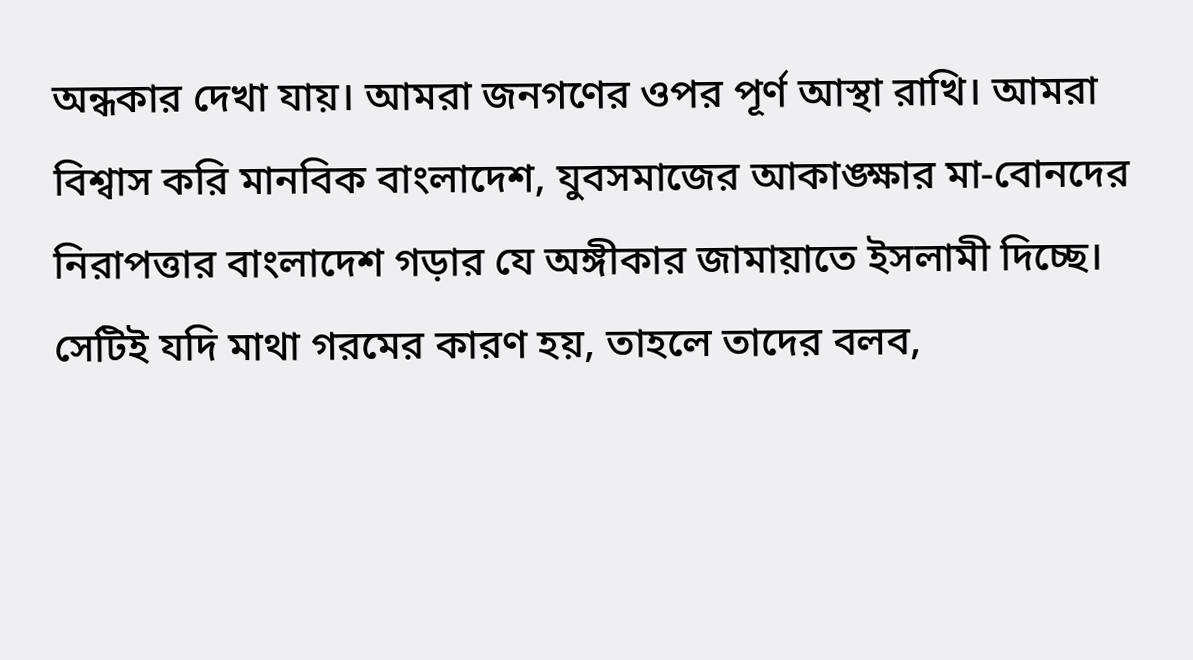অন্ধকার দেখা যায়। আমরা জনগণের ওপর পূর্ণ আস্থা রাখি। আমরা বিশ্বাস করি মানবিক বাংলাদেশ, যুবসমাজের আকাঙ্ক্ষার মা-বোনদের নিরাপত্তার বাংলাদেশ গড়ার যে অঙ্গীকার জামায়াতে ইসলামী দিচ্ছে। সেটিই যদি মাথা গরমের কারণ হয়, তাহলে তাদের বলব,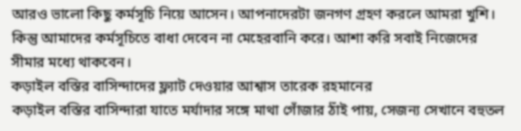আরও ভালো কিছু কর্মসূচি নিয়ে আসেন। আপনাদেরটা জনগণ গ্রহণ করলে আমরা খুশি। কিন্তু আমাদের কর্মসূচিতে বাধা দেবেন না মেহেরবানি করে। আশা করি সবাই নিজেদের সীমার মধ্যে থাকবেন।
কড়াইল বস্তির বাসিন্দাদের ফ্ল্যাট দেওয়ার আশ্বাস তারেক রহমানের
কড়াইল বস্তির বাসিন্দারা যাতে মর্যাদার সঙ্গে মাথা গোঁজার ঠাঁই পায়, সেজন্য সেখানে বহুতল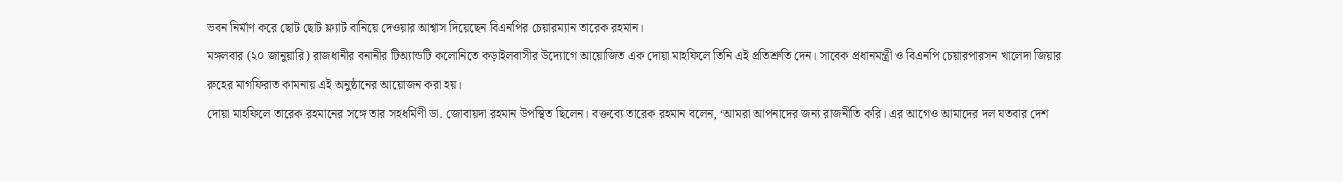ভবন নির্মাণ করে ছোট ছোট ফ্ল্যাট বানিয়ে দেওয়ার আশ্বাস দিয়েছেন বিএনপির চেয়ারম্যান তারেক রহমান।
মঙ্গলবার (২০ জানুয়ারি) রাজধানীর বনানীর টিঅ্যান্ডটি কলোনিতে কড়াইলবাসীর উদ্যোগে আয়োজিত এক দোয়া মাহফিলে তিনি এই প্রতিশ্রুতি দেন। সাবেক প্রধানমন্ত্রী ও বিএনপি চেয়ারপারসন খালেদা জিয়ার রুহের মাগফিরাত কামনায় এই অনুষ্ঠানের আয়োজন করা হয়।
দোয়া মাহফিলে তারেক রহমানের সঙ্গে তার সহধর্মিণী ডা. জোবায়দা রহমান উপস্থিত ছিলেন। বক্তব্যে তারেক রহমান বলেন, ‘আমরা আপনাদের জন্য রাজনীতি করি। এর আগেও আমাদের দল যতবার দেশ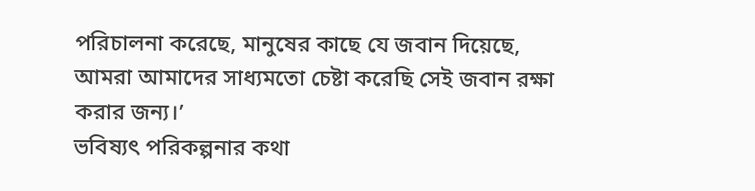পরিচালনা করেছে, মানুষের কাছে যে জবান দিয়েছে, আমরা আমাদের সাধ্যমতো চেষ্টা করেছি সেই জবান রক্ষা করার জন্য।’
ভবিষ্যৎ পরিকল্পনার কথা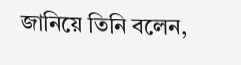জানিয়ে তিনি বলেন,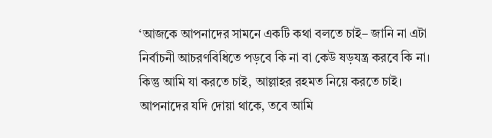‘আজকে আপনাদের সামনে একটি কথা বলতে চাই– জানি না এটা নির্বাচনী আচরণবিধিতে পড়বে কি না বা কেউ ষড়যন্ত্র করবে কি না। কিন্তু আমি যা করতে চাই, আল্লাহর রহমত নিয়ে করতে চাই। আপনাদের যদি দোয়া থাকে, তবে আমি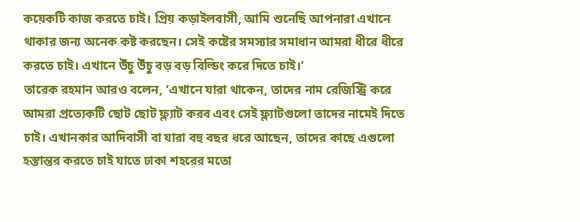কয়েকটি কাজ করতে চাই। প্রিয় কড়াইলবাসী, আমি শুনেছি আপনারা এখানে থাকার জন্য অনেক কষ্ট করছেন। সেই কষ্টের সমস্যার সমাধান আমরা ধীরে ধীরে করতে চাই। এখানে উঁচু উঁচু বড় বড় বিল্ডিং করে দিতে চাই।’
তারেক রহমান আরও বলেন, ‘এখানে যারা থাকেন, তাদের নাম রেজিস্ট্রি করে আমরা প্রত্যেকটি ছোট ছোট ফ্ল্যাট করব এবং সেই ফ্ল্যাটগুলো তাদের নামেই দিতে চাই। এখানকার আদিবাসী বা যারা বহু বছর ধরে আছেন, তাদের কাছে এগুলো হস্তান্তর করতে চাই যাতে ঢাকা শহরের মতো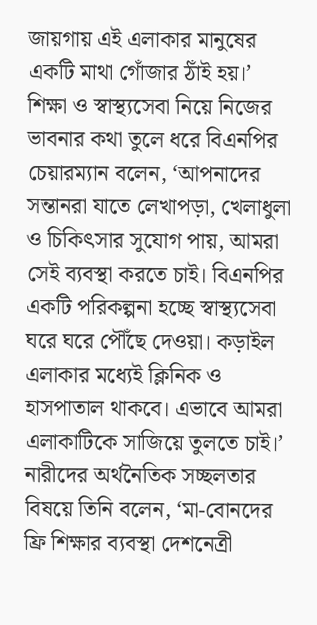জায়গায় এই এলাকার মানুষের একটি মাথা গোঁজার ঠাঁই হয়।’
শিক্ষা ও স্বাস্থ্যসেবা নিয়ে নিজের ভাবনার কথা তুলে ধরে বিএনপির চেয়ারম্যান বলেন, ‘আপনাদের সন্তানরা যাতে লেখাপড়া, খেলাধুলা ও চিকিৎসার সুযোগ পায়, আমরা সেই ব্যবস্থা করতে চাই। বিএনপির একটি পরিকল্পনা হচ্ছে স্বাস্থ্যসেবা ঘরে ঘরে পৌঁছে দেওয়া। কড়াইল এলাকার মধ্যেই ক্লিনিক ও হাসপাতাল থাকবে। এভাবে আমরা এলাকাটিকে সাজিয়ে তুলতে চাই।’
নারীদের অর্থনৈতিক সচ্ছলতার বিষয়ে তিনি বলেন, ‘মা-বোনদের ফ্রি শিক্ষার ব্যবস্থা দেশনেত্রী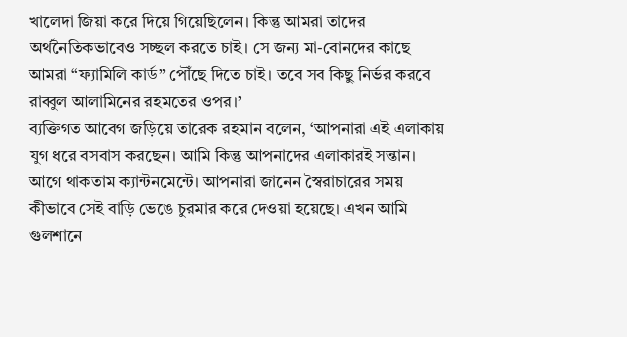খালেদা জিয়া করে দিয়ে গিয়েছিলেন। কিন্তু আমরা তাদের অর্থনৈতিকভাবেও সচ্ছল করতে চাই। সে জন্য মা-বোনদের কাছে আমরা “ফ্যামিলি কার্ড” পৌঁছে দিতে চাই। তবে সব কিছু নির্ভর করবে রাব্বুল আলামিনের রহমতের ওপর।’
ব্যক্তিগত আবেগ জড়িয়ে তারেক রহমান বলেন, ‘আপনারা এই এলাকায় যুগ ধরে বসবাস করছেন। আমি কিন্তু আপনাদের এলাকারই সন্তান। আগে থাকতাম ক্যান্টনমেন্টে। আপনারা জানেন স্বৈরাচারের সময় কীভাবে সেই বাড়ি ভেঙে চুরমার করে দেওয়া হয়েছে। এখন আমি গুলশানে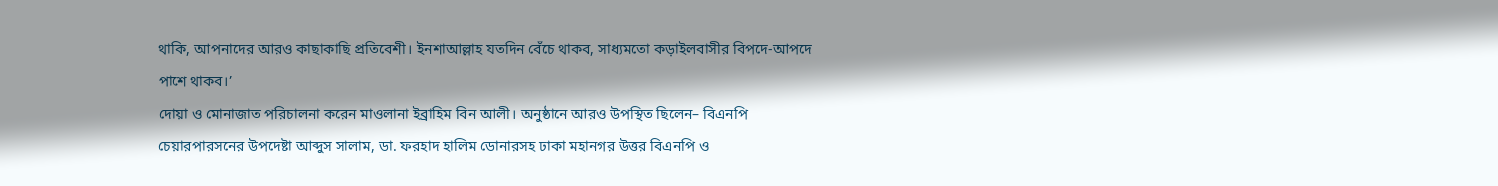থাকি, আপনাদের আরও কাছাকাছি প্রতিবেশী। ইনশাআল্লাহ যতদিন বেঁচে থাকব, সাধ্যমতো কড়াইলবাসীর বিপদে-আপদে পাশে থাকব।’
দোয়া ও মোনাজাত পরিচালনা করেন মাওলানা ইব্রাহিম বিন আলী। অনুষ্ঠানে আরও উপস্থিত ছিলেন– বিএনপি চেয়ারপারসনের উপদেষ্টা আব্দুস সালাম, ডা. ফরহাদ হালিম ডোনারসহ ঢাকা মহানগর উত্তর বিএনপি ও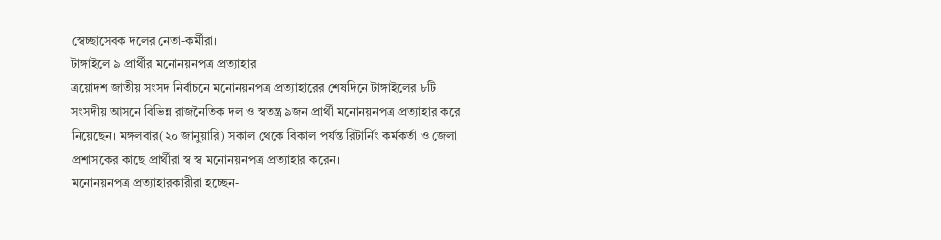স্বেচ্ছাসেবক দলের নেতা-কর্মীরা।
টাঙ্গাইলে ৯ প্রার্থীর মনোনয়নপত্র প্রত্যাহার
ত্রয়োদশ জাতীয় সংসদ নির্বাচনে মনোনয়নপত্র প্রত্যাহারের শেষদিনে টাঙ্গাইলের ৮টি সংসদীয় আসনে বিভিন্ন রাজনৈতিক দল ও স্বতন্ত্র ৯জন প্রার্থী মনোনয়নপত্র প্রত্যাহার করে নিয়েছেন। মঙ্গলবার(২০ জানুয়ারি) সকাল থেকে বিকাল পর্যন্ত রিটার্নিং কর্মকর্তা ও জেলা প্রশাসকের কাছে প্রার্থীরা স্ব স্ব মনোনয়নপত্র প্রত্যাহার করেন।
মনোনয়নপত্র প্রত্যাহারকারীরা হচ্ছেন-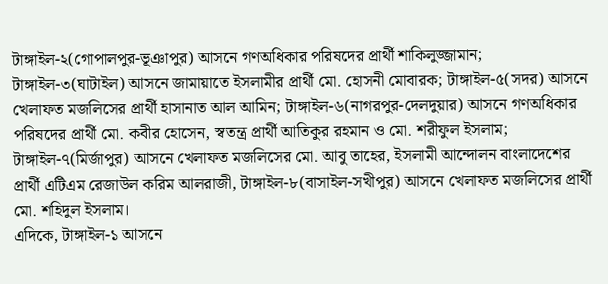টাঙ্গাইল-২(গোপালপুর-ভূঞাপুর) আসনে গণঅধিকার পরিষদের প্রার্থী শাকিলুজ্জামান; টাঙ্গাইল-৩(ঘাটাইল) আসনে জামায়াতে ইসলামীর প্রার্থী মো. হোসনী মোবারক; টাঙ্গাইল-৫(সদর) আসনে খেলাফত মজলিসের প্রার্থী হাসানাত আল আমিন; টাঙ্গাইল-৬(নাগরপুর-দেলদুয়ার) আসনে গণঅধিকার পরিষদের প্রার্থী মো. কবীর হোসেন, স্বতন্ত্র প্রার্থী আতিকুর রহমান ও মো. শরীফুল ইসলাম; টাঙ্গাইল-৭(মির্জাপুর) আসনে খেলাফত মজলিসের মো. আবু তাহের, ইসলামী আন্দোলন বাংলাদেশের প্রার্থী এটিএম রেজাউল করিম আলরাজী, টাঙ্গাইল-৮(বাসাইল-সখীপুর) আসনে খেলাফত মজলিসের প্রার্থী মো. শহিদুল ইসলাম।
এদিকে, টাঙ্গাইল-১ আসনে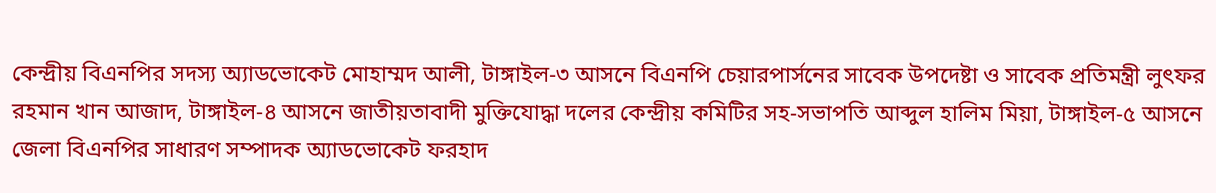কেন্দ্রীয় বিএনপির সদস্য অ্যাডভোকেট মোহাম্মদ আলী, টাঙ্গাইল-৩ আসনে বিএনপি চেয়ারপার্সনের সাবেক উপদেষ্টা ও সাবেক প্রতিমন্ত্রী লুৎফর রহমান খান আজাদ, টাঙ্গাইল-৪ আসনে জাতীয়তাবাদী মুক্তিযোদ্ধা দলের কেন্দ্রীয় কমিটির সহ-সভাপতি আব্দুল হালিম মিয়া, টাঙ্গাইল-৫ আসনে জেলা বিএনপির সাধারণ সম্পাদক অ্যাডভোকেট ফরহাদ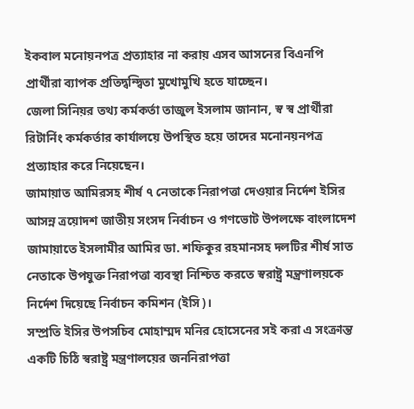ইকবাল মনোয়নপত্র প্রত্যাহার না করায় এসব আসনের বিএনপি প্রার্থীরা ব্যাপক প্রতিদ্বন্দ্বিতা মুখোমুখি হতে যাচ্ছেন।
জেলা সিনিয়র তথ্য কর্মকর্তা তাজুল ইসলাম জানান, স্ব স্ব প্রার্থীরা রিটার্নিং কর্মকর্তার কার্যালয়ে উপস্থিত হয়ে তাদের মনোনয়নপত্র প্রত্যাহার করে নিয়েছেন।
জামায়াত আমিরসহ শীর্ষ ৭ নেতাকে নিরাপত্তা দেওয়ার নির্দেশ ইসির
আসন্ন ত্রয়োদশ জাতীয় সংসদ নির্বাচন ও গণভোট উপলক্ষে বাংলাদেশ জামায়াতে ইসলামীর আমির ডা. শফিকুর রহমানসহ দলটির শীর্ষ সাত নেতাকে উপযুক্ত নিরাপত্তা ব্যবস্থা নিশ্চিত করতে স্বরাষ্ট্র মন্ত্রণালয়কে নির্দেশ দিয়েছে নির্বাচন কমিশন (ইসি)।
সম্প্রতি ইসির উপসচিব মোহাম্মদ মনির হোসেনের সই করা এ সংক্রান্ত একটি চিঠি স্বরাষ্ট্র মন্ত্রণালয়ের জননিরাপত্তা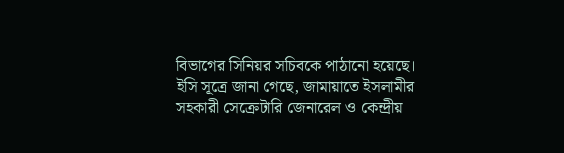বিভাগের সিনিয়র সচিবকে পাঠানো হয়েছে।
ইসি সূত্রে জানা গেছে, জামায়াতে ইসলামীর সহকারী সেক্রেটারি জেনারেল ও কেন্দ্রীয়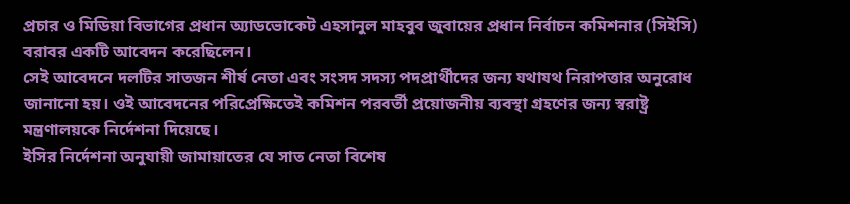প্রচার ও মিডিয়া বিভাগের প্রধান অ্যাডভোকেট এহসানুল মাহবুব জুবায়ের প্রধান নির্বাচন কমিশনার (সিইসি) বরাবর একটি আবেদন করেছিলেন।
সেই আবেদনে দলটির সাতজন শীর্ষ নেতা এবং সংসদ সদস্য পদপ্রার্থীদের জন্য যথাযথ নিরাপত্তার অনুরোধ জানানো হয়। ওই আবেদনের পরিপ্রেক্ষিতেই কমিশন পরবর্তী প্রয়োজনীয় ব্যবস্থা গ্রহণের জন্য স্বরাষ্ট্র মন্ত্রণালয়কে নির্দেশনা দিয়েছে।
ইসির নির্দেশনা অনুযায়ী জামায়াতের যে সাত নেতা বিশেষ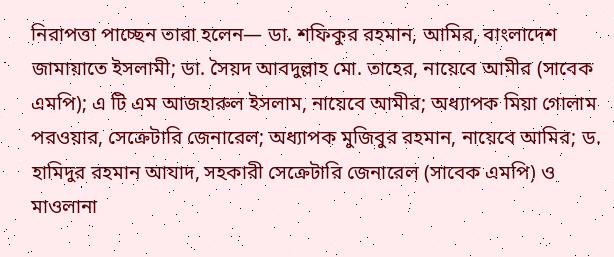নিরাপত্তা পাচ্ছেন তারা হলেন— ডা. শফিকুর রহমান, আমির, বাংলাদেশ জামায়াতে ইসলামী; ডা. সৈয়দ আবদুল্লাহ মো. তাহের, নায়েবে আমীর (সাবেক এমপি); এ টি এম আজহারুল ইসলাম, নায়েবে আমীর; অধ্যাপক মিয়া গোলাম পরওয়ার, সেক্রেটারি জেনারেল; অধ্যাপক মুজিবুর রহমান, নায়েবে আমির; ড. হামিদুর রহমান আযাদ, সহকারী সেক্রেটারি জেনারেল (সাবেক এমপি) ও মাওলানা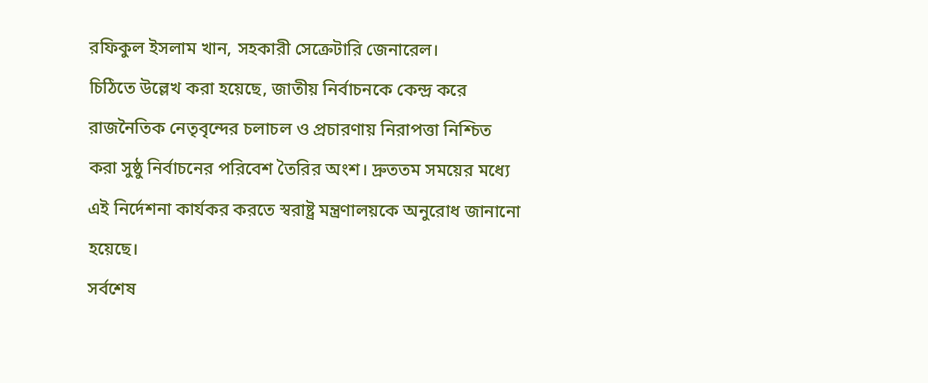রফিকুল ইসলাম খান, সহকারী সেক্রেটারি জেনারেল।
চিঠিতে উল্লেখ করা হয়েছে, জাতীয় নির্বাচনকে কেন্দ্র করে রাজনৈতিক নেতৃবৃন্দের চলাচল ও প্রচারণায় নিরাপত্তা নিশ্চিত করা সুষ্ঠু নির্বাচনের পরিবেশ তৈরির অংশ। দ্রুততম সময়ের মধ্যে এই নির্দেশনা কার্যকর করতে স্বরাষ্ট্র মন্ত্রণালয়কে অনুরোধ জানানো হয়েছে।
সর্বশেষ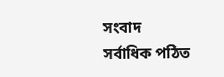সংবাদ
সর্বাধিক পঠিত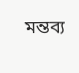মন্তব্য